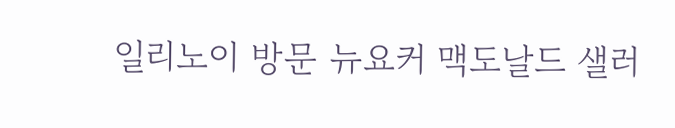일리노이 방문 뉴요커 맥도날드 샐러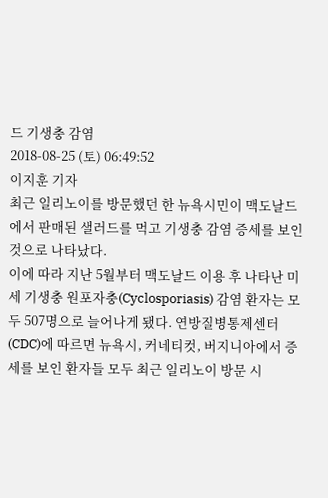드 기생충 감염
2018-08-25 (토) 06:49:52
이지훈 기자
최근 일리노이를 방문했던 한 뉴욕시민이 맥도날드에서 판매된 샐러드를 먹고 기생충 감염 증세를 보인 것으로 나타났다.
이에 따라 지난 5월부터 맥도날드 이용 후 나타난 미세 기생충 원포자충(Cyclosporiasis) 감염 환자는 모두 507명으로 늘어나게 됐다. 연방질병통제센터(CDC)에 따르면 뉴욕시, 커네티컷, 버지니아에서 증세를 보인 환자들 모두 최근 일리노이 방문 시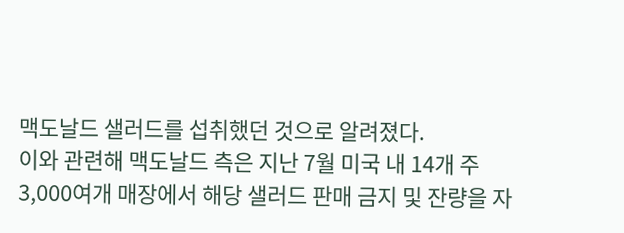맥도날드 샐러드를 섭취했던 것으로 알려졌다.
이와 관련해 맥도날드 측은 지난 7월 미국 내 14개 주 3,000여개 매장에서 해당 샐러드 판매 금지 및 잔량을 자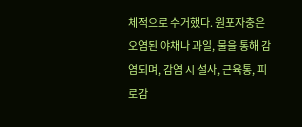체적으로 수거했다. 원포자충은 오염된 야채나 과일, 물을 통해 감염되며, 감염 시 설사, 근육통, 피로감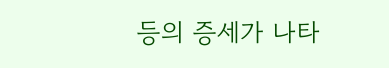등의 증세가 나타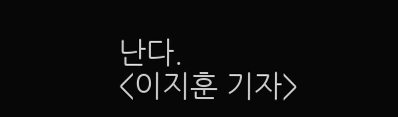난다.
<이지훈 기자>